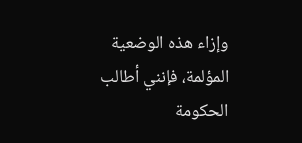وإزاء هذه الوضعية المؤلمة، فإنني أطالب الحكومة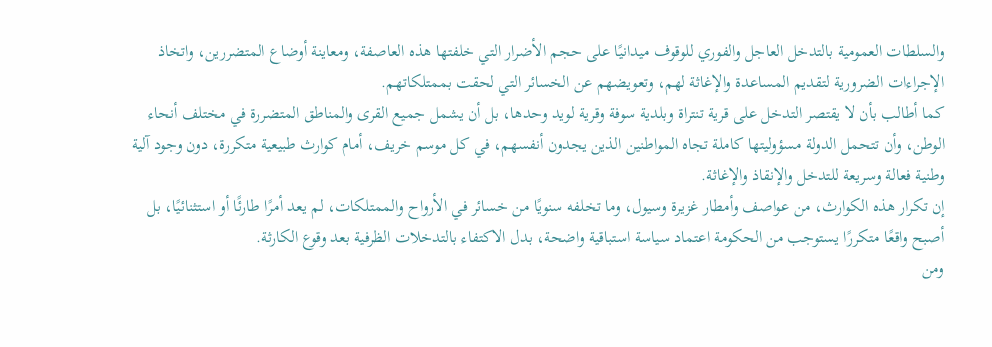والسلطات العمومية بالتدخل العاجل والفوري للوقوف ميدانيًا على حجم الأضرار التي خلفتها هذه العاصفة، ومعاينة أوضاع المتضررين، واتخاذ الإجراءات الضرورية لتقديم المساعدة والإغاثة لهم، وتعويضهم عن الخسائر التي لحقت بممتلكاتهم.
كما أطالب بأن لا يقتصر التدخل على قرية تنتراة وبلدية سوفة وقرية لويد وحدها، بل أن يشمل جميع القرى والمناطق المتضررة في مختلف أنحاء الوطن، وأن تتحمل الدولة مسؤوليتها كاملة تجاه المواطنين الذين يجدون أنفسهم، في كل موسم خريف، أمام كوارث طبيعية متكررة، دون وجود آلية وطنية فعالة وسريعة للتدخل والإنقاذ والإغاثة.
إن تكرار هذه الكوارث، من عواصف وأمطار غزيرة وسيول، وما تخلفه سنويًا من خسائر في الأرواح والممتلكات، لم يعد أمرًا طارئًا أو استثنائيًا، بل أصبح واقعًا متكررًا يستوجب من الحكومة اعتماد سياسة استباقية واضحة، بدل الاكتفاء بالتدخلات الظرفية بعد وقوع الكارثة.
ومن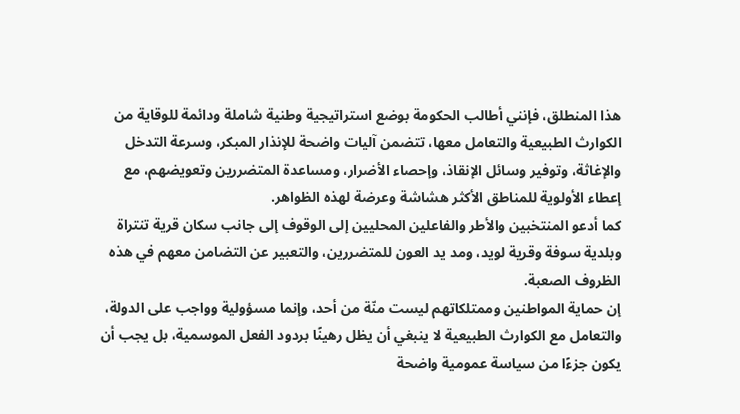هذا المنطلق، فإنني أطالب الحكومة بوضع استراتيجية وطنية شاملة ودائمة للوقاية من الكوارث الطبيعية والتعامل معها، تتضمن آليات واضحة للإنذار المبكر، وسرعة التدخل والإغاثة، وتوفير وسائل الإنقاذ، وإحصاء الأضرار، ومساعدة المتضررين وتعويضهم، مع إعطاء الأولوية للمناطق الأكثر هشاشة وعرضة لهذه الظواهر.
كما أدعو المنتخبين والأطر والفاعلين المحليين إلى الوقوف إلى جانب سكان قرية تنتراة وبلدية سوفة وقرية لويد، ومد يد العون للمتضررين، والتعبير عن التضامن معهم في هذه الظروف الصعبة.
إن حماية المواطنين وممتلكاتهم ليست منّة من أحد، وإنما مسؤولية وواجب على الدولة، والتعامل مع الكوارث الطبيعية لا ينبغي أن يظل رهينًا بردود الفعل الموسمية، بل يجب أن يكون جزءًا من سياسة عمومية واضحة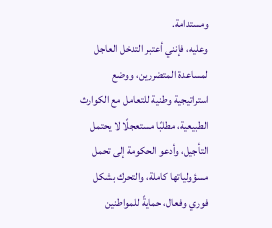ومستدامة.
وعليه، فإنني أعتبر التدخل العاجل لمساعدة المتضررين، ووضع استراتيجية وطنية للتعامل مع الكوارث الطبيعية، مطلبًا مستعجلًا لا يحتمل التأجيل، وأدعو الحكومة إلى تحمل مسؤولياتها كاملة، والتحرك بشكل فوري وفعال، حمايةً للمواطنين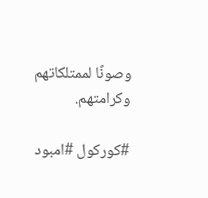وصونًا لممتلكاتهم وكرامتهم.

#كوركول #امبود